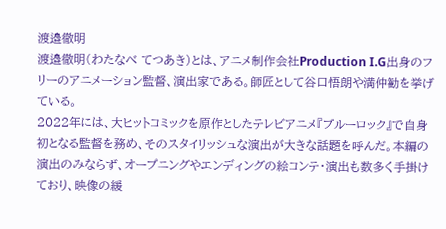渡邉徹明
渡邉徹明(わたなべ てつあき)とは、アニメ制作会社Production I.G出身のフリーのアニメーション監督、演出家である。師匠として谷口悟朗や満仲勧を挙げている。
2022年には、大ヒットコミックを原作としたテレビアニメ『ブルーロック』で自身初となる監督を務め、そのスタイリッシュな演出が大きな話題を呼んだ。本編の演出のみならず、オープニングやエンディングの絵コンテ・演出も数多く手掛けており、映像の緩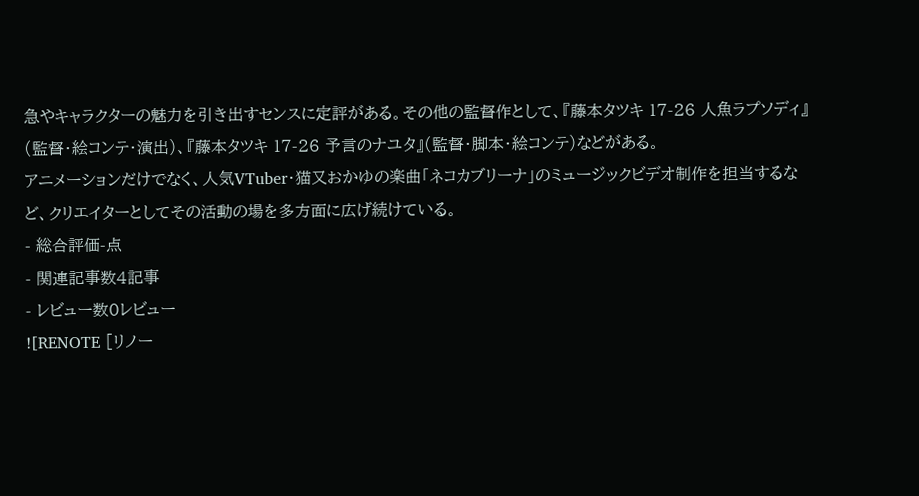急やキャラクターの魅力を引き出すセンスに定評がある。その他の監督作として、『藤本タツキ 17-26 人魚ラプソディ』(監督・絵コンテ・演出)、『藤本タツキ 17-26 予言のナユタ』(監督・脚本・絵コンテ)などがある。
アニメーションだけでなく、人気VTuber・猫又おかゆの楽曲「ネコカブリーナ」のミュージックビデオ制作を担当するなど、クリエイターとしてその活動の場を多方面に広げ続けている。
- 総合評価-点
- 関連記事数4記事
- レビュー数0レビュー
![RENOTE [リノー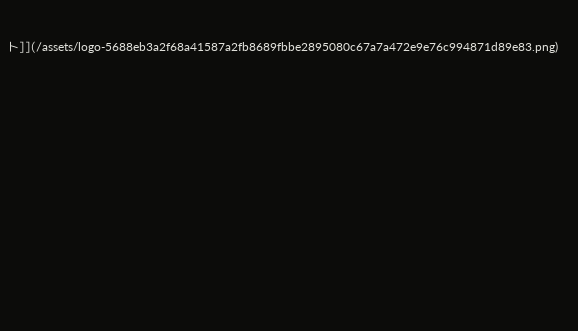ト]](/assets/logo-5688eb3a2f68a41587a2fb8689fbbe2895080c67a7a472e9e76c994871d89e83.png)